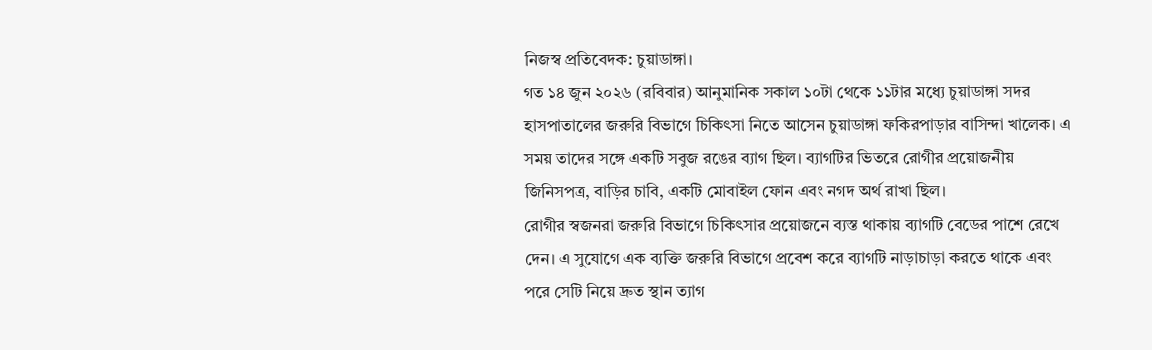নিজস্ব প্রতিবেদক: চুয়াডাঙ্গা।
গত ১৪ জুন ২০২৬ (রবিবার) আনুমানিক সকাল ১০টা থেকে ১১টার মধ্যে চুয়াডাঙ্গা সদর হাসপাতালের জরুরি বিভাগে চিকিৎসা নিতে আসেন চুয়াডাঙ্গা ফকিরপাড়ার বাসিন্দা খালেক। এ সময় তাদের সঙ্গে একটি সবুজ রঙের ব্যাগ ছিল। ব্যাগটির ভিতরে রোগীর প্রয়োজনীয় জিনিসপত্র, বাড়ির চাবি, একটি মোবাইল ফোন এবং নগদ অর্থ রাখা ছিল।
রোগীর স্বজনরা জরুরি বিভাগে চিকিৎসার প্রয়োজনে ব্যস্ত থাকায় ব্যাগটি বেডের পাশে রেখে দেন। এ সুযোগে এক ব্যক্তি জরুরি বিভাগে প্রবেশ করে ব্যাগটি নাড়াচাড়া করতে থাকে এবং পরে সেটি নিয়ে দ্রুত স্থান ত্যাগ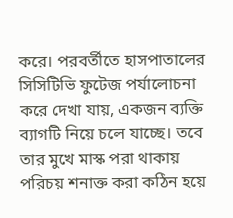করে। পরবর্তীতে হাসপাতালের সিসিটিভি ফুটেজ পর্যালোচনা করে দেখা যায়, একজন ব্যক্তি ব্যাগটি নিয়ে চলে যাচ্ছে। তবে তার মুখে মাস্ক পরা থাকায় পরিচয় শনাক্ত করা কঠিন হয়ে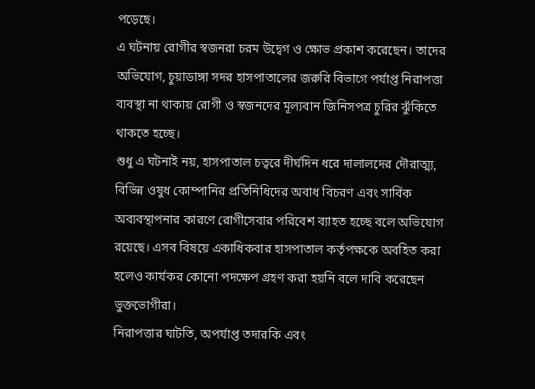পড়েছে।
এ ঘটনায় রোগীর স্বজনরা চরম উদ্বেগ ও ক্ষোভ প্রকাশ করেছেন। তাদের অভিযোগ, চুয়াডাঙ্গা সদর হাসপাতালের জরুরি বিভাগে পর্যাপ্ত নিরাপত্তা ব্যবস্থা না থাকায় রোগী ও স্বজনদের মূল্যবান জিনিসপত্র চুরির ঝুঁকিতে থাকতে হচ্ছে।
শুধু এ ঘটনাই নয়, হাসপাতাল চত্বরে দীর্ঘদিন ধরে দালালদের দৌরাত্ম্য, বিভিন্ন ওষুধ কোম্পানির প্রতিনিধিদের অবাধ বিচরণ এবং সার্বিক অব্যবস্থাপনার কারণে রোগীসেবার পরিবেশ ব্যাহত হচ্ছে বলে অভিযোগ রয়েছে। এসব বিষয়ে একাধিকবার হাসপাতাল কর্তৃপক্ষকে অবহিত করা হলেও কার্যকর কোনো পদক্ষেপ গ্রহণ করা হয়নি বলে দাবি করেছেন ভুক্তভোগীরা।
নিরাপত্তার ঘাটতি, অপর্যাপ্ত তদারকি এবং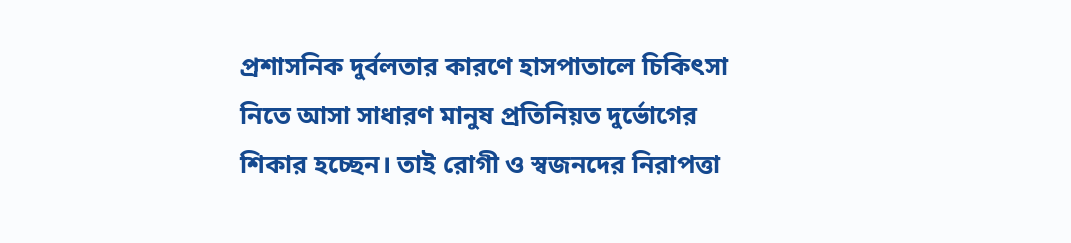প্রশাসনিক দুর্বলতার কারণে হাসপাতালে চিকিৎসা নিতে আসা সাধারণ মানুষ প্রতিনিয়ত দুর্ভোগের শিকার হচ্ছেন। তাই রোগী ও স্বজনদের নিরাপত্তা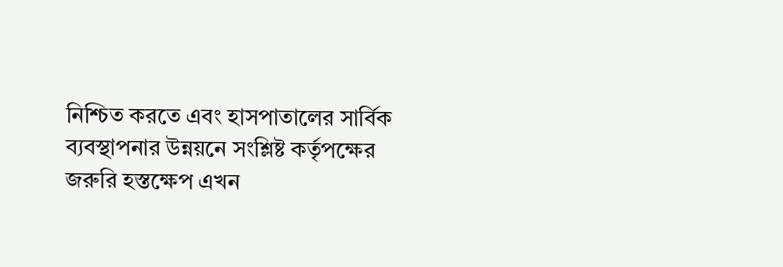নিশ্চিত করতে এবং হাসপাতালের সার্বিক ব্যবস্থাপনার উন্নয়নে সংশ্লিষ্ট কর্তৃপক্ষের জরুরি হস্তক্ষেপ এখন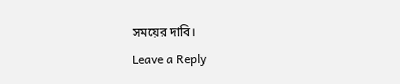সময়ের দাবি।
Leave a Reply